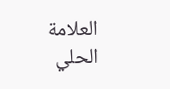العلامة الحلي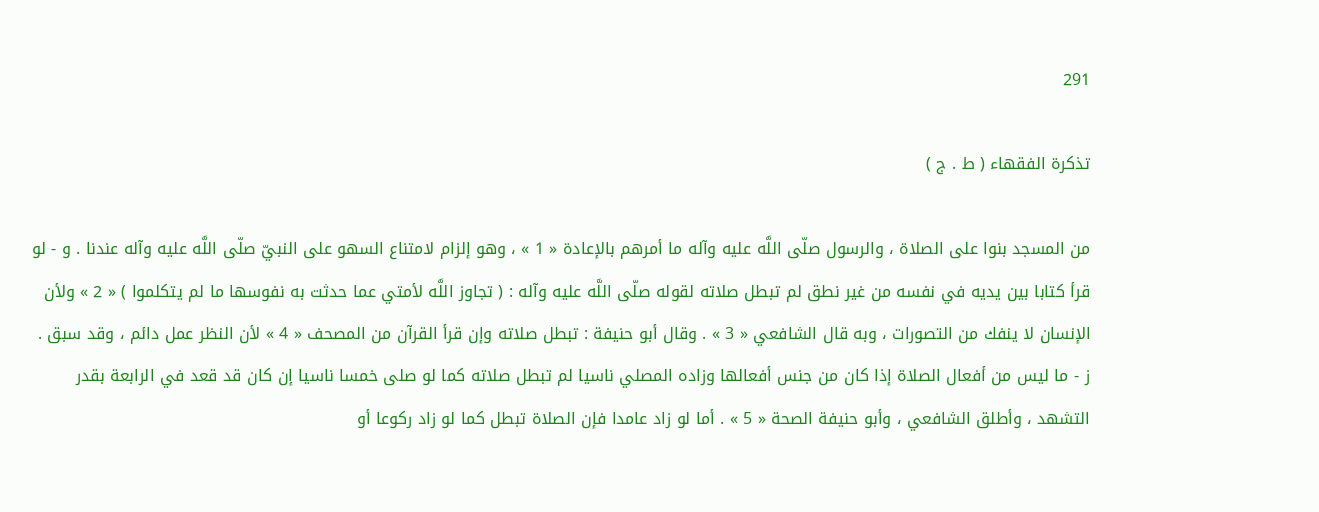291

تذكرة الفقهاء ( ط . ج )

من المسجد بنوا على الصلاة ، والرسول صلّى اللَّه عليه وآله ما أمرهم بالإعادة « 1 » ، وهو إلزام لامتناع السهو على النبيّ صلّى اللَّه عليه وآله عندنا . و - لو قرأ كتابا بين يديه في نفسه من غير نطق لم تبطل صلاته لقوله صلّى اللَّه عليه وآله : ( تجاوز اللَّه لأمتي عما حدثت به نفوسها ما لم يتكلموا ) « 2 » ولأن الإنسان لا ينفك من التصورات ، وبه قال الشافعي « 3 » . وقال أبو حنيفة : تبطل صلاته وإن قرأ القرآن من المصحف « 4 » لأن النظر عمل دائم ، وقد سبق . ز - ما ليس من أفعال الصلاة إذا كان من جنس أفعالها وزاده المصلي ناسيا لم تبطل صلاته كما لو صلى خمسا ناسيا إن كان قد قعد في الرابعة بقدر التشهد ، وأطلق الشافعي ، وأبو حنيفة الصحة « 5 » . أما لو زاد عامدا فإن الصلاة تبطل كما لو زاد ركوعا أو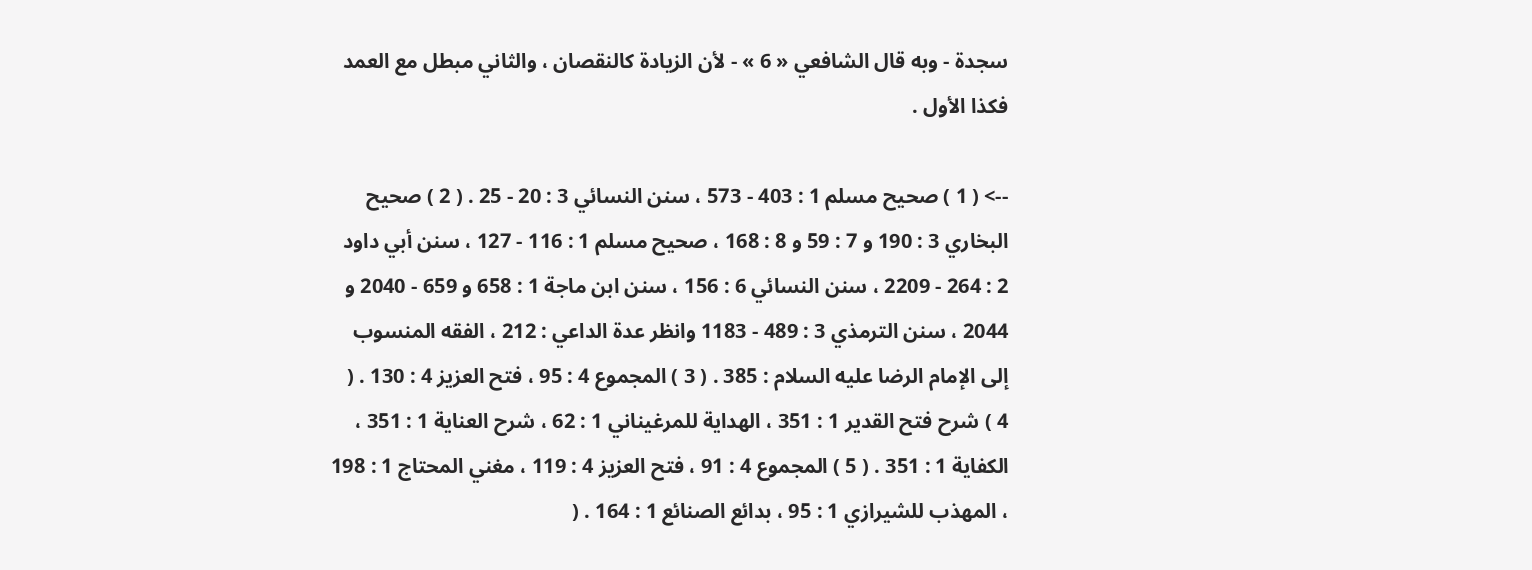سجدة - وبه قال الشافعي « 6 » - لأن الزيادة كالنقصان ، والثاني مبطل مع العمد فكذا الأول .

--> ( 1 ) صحيح مسلم 1 : 403 - 573 ، سنن النسائي 3 : 20 - 25 . ( 2 ) صحيح البخاري 3 : 190 و 7 : 59 و 8 : 168 ، صحيح مسلم 1 : 116 - 127 ، سنن أبي داود 2 : 264 - 2209 ، سنن النسائي 6 : 156 ، سنن ابن ماجة 1 : 658 و 659 - 2040 و 2044 ، سنن الترمذي 3 : 489 - 1183 وانظر عدة الداعي : 212 ، الفقه المنسوب إلى الإمام الرضا عليه السلام : 385 . ( 3 ) المجموع 4 : 95 ، فتح العزيز 4 : 130 . ( 4 ) شرح فتح القدير 1 : 351 ، الهداية للمرغيناني 1 : 62 ، شرح العناية 1 : 351 ، الكفاية 1 : 351 . ( 5 ) المجموع 4 : 91 ، فتح العزيز 4 : 119 ، مغني المحتاج 1 : 198 ، المهذب للشيرازي 1 : 95 ، بدائع الصنائع 1 : 164 . (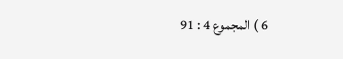6 ) المجموع 4 : 91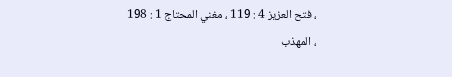، فتح العزيز 4 : 119 ، مغني المحتاج 1 : 198 ، المهذب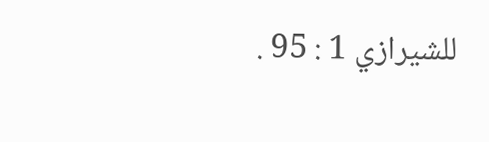للشيرازي 1 : 95 .